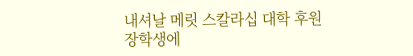내셔날 메릿 스칼라십 대학 후원장학생에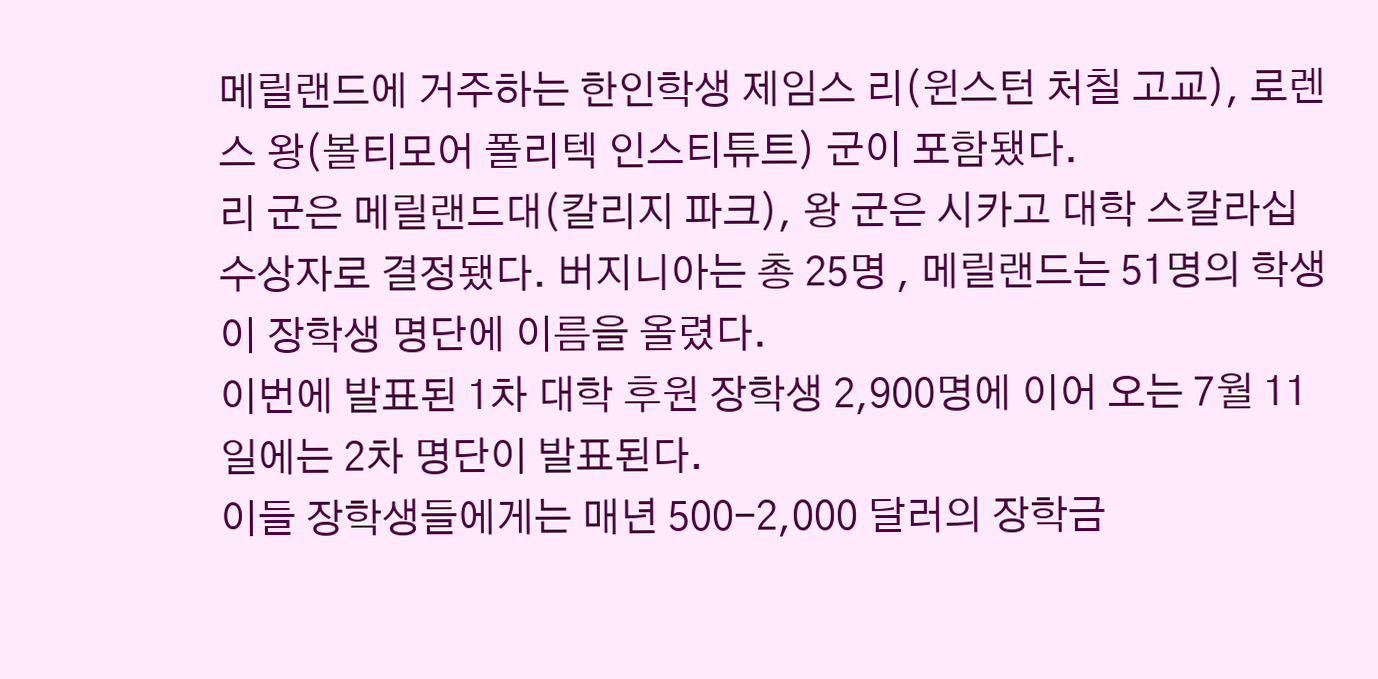메릴랜드에 거주하는 한인학생 제임스 리(윈스턴 처칠 고교), 로렌스 왕(볼티모어 폴리텍 인스티튜트) 군이 포함됐다.
리 군은 메릴랜드대(칼리지 파크), 왕 군은 시카고 대학 스칼라십 수상자로 결정됐다. 버지니아는 총 25명 , 메릴랜드는 51명의 학생이 장학생 명단에 이름을 올렸다.
이번에 발표된 1차 대학 후원 장학생 2,900명에 이어 오는 7월 11일에는 2차 명단이 발표된다.
이들 장학생들에게는 매년 500-2,000 달러의 장학금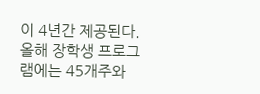이 4년간 제공된다. 올해 장학생 프로그램에는 45개주와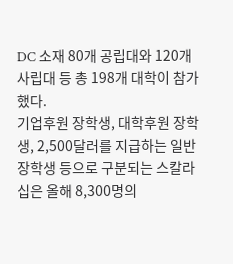DC 소재 80개 공립대와 120개 사립대 등 총 198개 대학이 참가했다.
기업후원 장학생, 대학후원 장학생, 2,500달러를 지급하는 일반 장학생 등으로 구분되는 스칼라십은 올해 8,300명의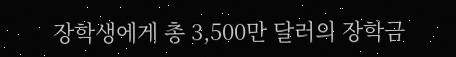장학생에게 총 3,500만 달러의 장학금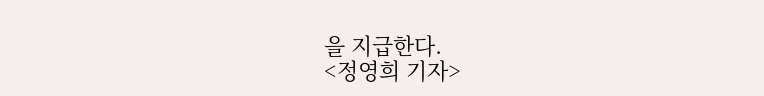을 지급한다.
<정영희 기자>